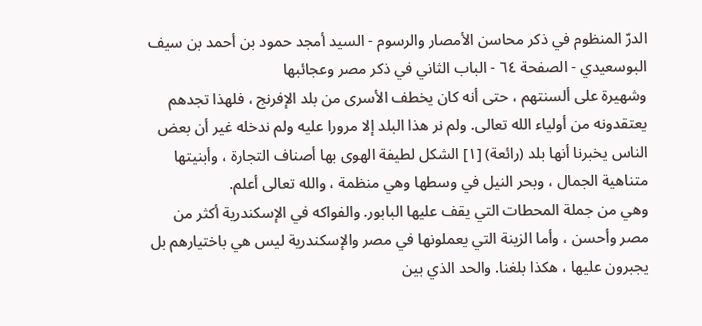الدرّ المنظوم في ذكر محاسن الأمصار والرسوم - السيد أمجد حمود بن أحمد بن سيف البوسعيدي - الصفحة ٦٤ - الباب الثاني في ذكر مصر وعجائبها
وشهيرة على ألسنتهم ، حتى أنه كان يخطف الأسرى من بلد الإفرنج ، فلهذا تجدهم يعتقدونه من أولياء الله تعالى. ولم نر هذا البلد إلا مرورا عليه ولم ندخله غير أن بعض الناس يخبرنا أنها بلد (رائعة) [١] الشكل لطيفة الهوى بها أصناف التجارة ، وأبنيتها متناهية الجمال ، وبحر النيل في وسطها وهي منظمة ، والله تعالى أعلم.
وهي من جملة المحطات التي يقف عليها البابور. والفواكه في الإسكندرية أكثر من مصر وأحسن ، وأما الزينة التي يعملونها في مصر والإسكندرية ليس هي باختيارهم بل يجبرون عليها ، هكذا بلغنا. والحد الذي بين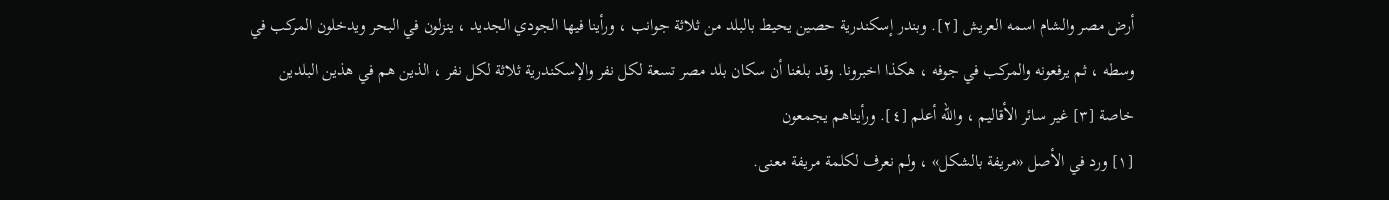أرض مصر والشام اسمه العريش [٢]. وبندر إسكندرية حصين يحيط بالبلد من ثلاثة جوانب ، ورأينا فيها الجودي الجديد ، ينزلون في البحر ويدخلون المركب في وسطه ، ثم يرفعونه والمركب في جوفه ، هكذا اخبرونا. وقد بلغنا أن سكان بلد مصر تسعة لكل نفر والإسكندرية ثلاثة لكل نفر ، الذين هم في هذين البلدين خاصة [٣] غير سائر الأقاليم ، والله أعلم [٤]. ورأيناهم يجمعون
[١] ورد في الأصل «مريفة بالشكل» ، ولم نعرف لكلمة مريفة معنى.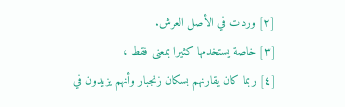[٢] وردت في الأصل العرش.
[٣] خاصة يستخدمها كثيرا بمعنى فقط ،
[٤] ربما كان يقارنهم بسكان زنجبار وأنهم يزيدون في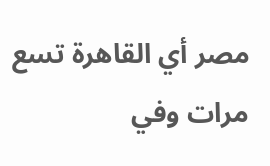مصر أي القاهرة تسع مرات وفي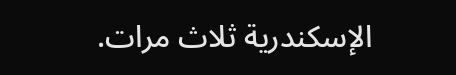الإسكندرية ثلاث مرات.